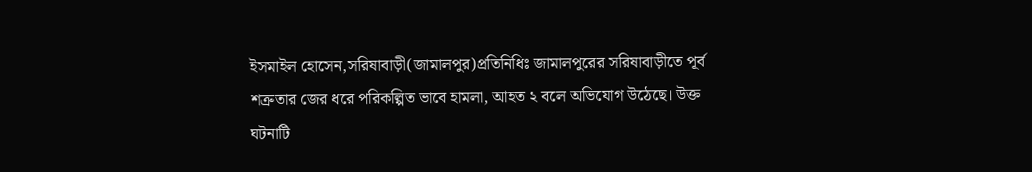ইসমাইল হোসেন,সরিষাবাড়ী(জামালপুর)প্রতিনিধিঃ জামালপুরের সরিষাবাড়ীতে পূর্ব শত্রুতার জের ধরে পরিকল্পিত ভাবে হামলা, আহত ২ বলে অভিযোগ উঠেছে। উক্ত ঘটনাটি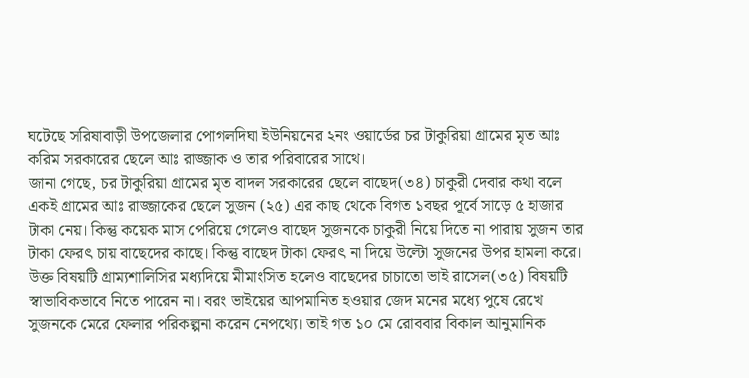ঘটেছে সরিষাবাড়ী উপজেলার পোগলদিঘা ইউনিয়নের ২নং ওয়ার্ডের চর টাকুরিয়া গ্রামের মৃত আঃ করিম সরকারের ছেলে আঃ রাজ্জাক ও তার পরিবারের সাথে।
জানা গেছে, চর টাকুরিয়া গ্রামের মৃত বাদল সরকারের ছেলে বাছেদ(৩৪) চাকুরী দেবার কথা বলে একই গ্রামের আঃ রাজ্জাকের ছেলে সুজন (২৫) এর কাছ থেকে বিগত ১বছর পূর্বে সাড়ে ৫ হাজার টাকা নেয়। কিন্তু কয়েক মাস পেরিয়ে গেলেও বাছেদ সুজনকে চাকুরী নিয়ে দিতে না পারায় সুজন তার টাকা ফেরৎ চায় বাছেদের কাছে। কিন্তু বাছেদ টাকা ফেরৎ না দিয়ে উল্টো সুজনের উপর হামলা করে।
উক্ত বিষয়টি গ্রাম্যশালিসির মধ্যদিয়ে মীমাংসিত হলেও বাছেদের চাচাতো ভাই রাসেল(৩৫) বিষয়টি স্বাভাবিকভাবে নিতে পারেন না। বরং ভাইয়ের আপমানিত হওয়ার জেদ মনের মধ্যে পুষে রেখে সুজনকে মেরে ফেলার পরিকল্পনা করেন নেপথ্যে। তাই গত ১০ মে রোববার বিকাল আনুমানিক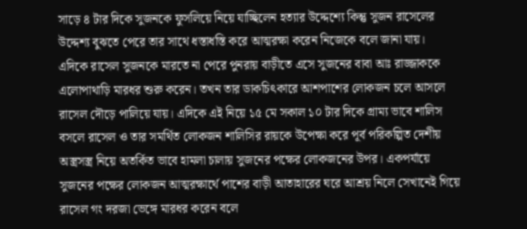সাড়ে ৪ টার দিকে সুজনকে ফুসলিয়ে নিয়ে যাচ্ছিলেন হত্যার উদ্দেশ্যে কিন্তু সুজন রাসেলের উদ্দেশ্য বুঝতে পেরে তার সাথে ধস্তাধস্তি করে আত্মরক্ষা করেন নিজেকে বলে জানা যায়।
এদিকে রাসেল সুজনকে মারতে না পেরে পুনরায় বাড়ীতে এসে সুজনের বাবা আঃ রাজ্জাককে এলোপাথাড়ি মারধর শুরু করেন। তখন তার ডাকচিৎকারে আশপাশের লোকজন চলে আসলে রাসেল দৌড়ে পালিয়ে যায়। এদিকে এই নিয়ে ১৫ মে সকাল ১০ টার দিকে গ্রাম্য ভাবে শালিস বসলে রাসেল ও তার সমর্থিত লোকজন শালিসির রায়কে উপেক্ষা করে পূর্ব পরিকল্পিত দেশীয় অস্ত্রসস্ত্র নিয়ে অতর্কিত ভাবে হামলা চালায় সুজনের পক্ষের লোকজনের উপর। একপর্যায়ে সুজনের পক্ষের লোকজন আত্মরক্ষার্থে পাশের বাড়ী আতাহারের ঘরে আশ্রয় নিলে সেখানেই গিয়ে রাসেল গং দরজা ভেঙ্গে মারধর করেন বলে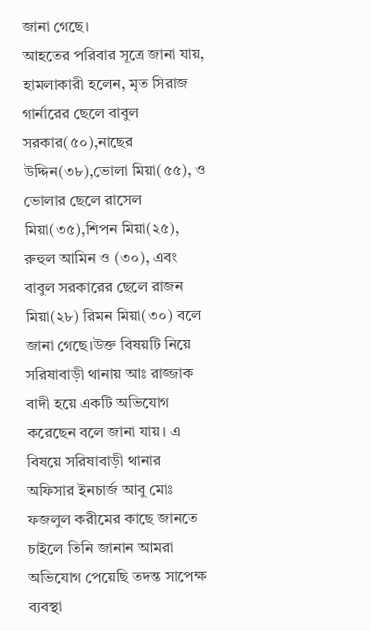জানা গেছে।
আহতের পরিবার সূত্রে জানা যায়, হামলাকারী হলেন, মৃত সিরাজ গার্নারের ছেলে বাবুল সরকার(৫০),নাছের উদ্দিন(৩৮),ভোলা মিয়া(৫৫), ও ভোলার ছেলে রাসেল মিয়া(৩৫),শিপন মিয়া(২৫), রুহুল আমিন ও (৩০), এবং বাবুল সরকারের ছেলে রাজন মিয়া(২৮) রিমন মিয়া(৩০) বলে জানা গেছে।উক্ত বিষয়টি নিয়ে সরিষাবাড়ী থানায় আঃ রাজ্জাক বাদী হয়ে একটি অভিযোগ করেছেন বলে জানা যায়। এ বিষয়ে সরিষাবাড়ী থানার অফিসার ইনচার্জ আবু মোঃ ফজলুল করীমের কাছে জানতে চাইলে তিনি জানান আমরা অভিযোগ পেয়েছি তদন্ত সাপেক্ষ ব্যবস্থা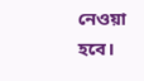নেওয়া হবে।